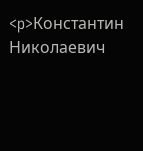<p>Константин Николаевич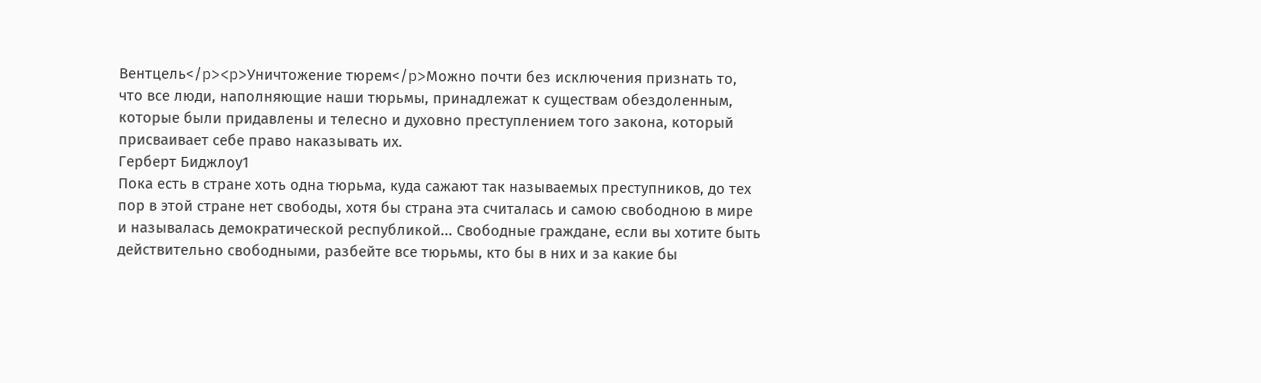Вентцель</p><p>Уничтожение тюрем</p>Можно почти без исключения признать то, что все люди, наполняющие наши тюрьмы, принадлежат к существам обездоленным, которые были придавлены и телесно и духовно преступлением того закона, который присваивает себе право наказывать их.
Герберт Биджлоу1
Пока есть в стране хоть одна тюрьма, куда сажают так называемых преступников, до тех пор в этой стране нет свободы, хотя бы страна эта считалась и самою свободною в мире и называлась демократической республикой... Свободные граждане, если вы хотите быть действительно свободными, разбейте все тюрьмы, кто бы в них и за какие бы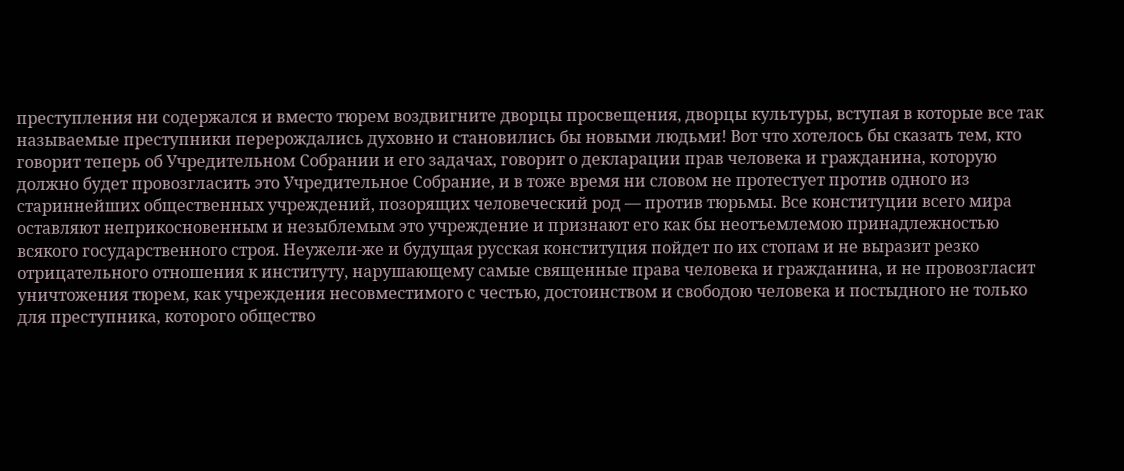преступления ни содержался и вместо тюрем воздвигните дворцы просвещения, дворцы культуры, вступая в которые все так называемые преступники перерождались духовно и становились бы новыми людьми! Вот что хотелось бы сказать тем, кто говорит теперь об Учредительном Собрании и его задачах, говорит о декларации прав человека и гражданина, которую должно будет провозгласить это Учредительное Собрание, и в тоже время ни словом не протестует против одного из стариннейших общественных учреждений, позорящих человеческий род — против тюрьмы. Все конституции всего мира оставляют неприкосновенным и незыблемым это учреждение и признают его как бы неотъемлемою принадлежностью всякого государственного строя. Неужели-же и будущая русская конституция пойдет по их стопам и не выразит резко отрицательного отношения к институту, нарушающему самые священные права человека и гражданина, и не провозгласит уничтожения тюрем, как учреждения несовместимого с честью, достоинством и свободою человека и постыдного не только для преступника, которого общество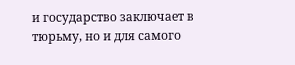и государство заключает в тюрьму, но и для самого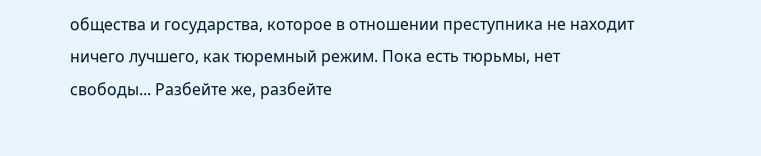общества и государства, которое в отношении преступника не находит ничего лучшего, как тюремный режим. Пока есть тюрьмы, нет свободы... Разбейте же, разбейте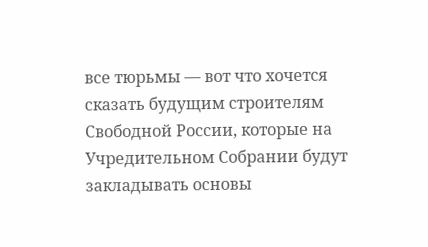все тюрьмы — вот что хочется сказать будущим строителям Свободной России, которые на Учредительном Собрании будут закладывать основы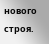нового строя.